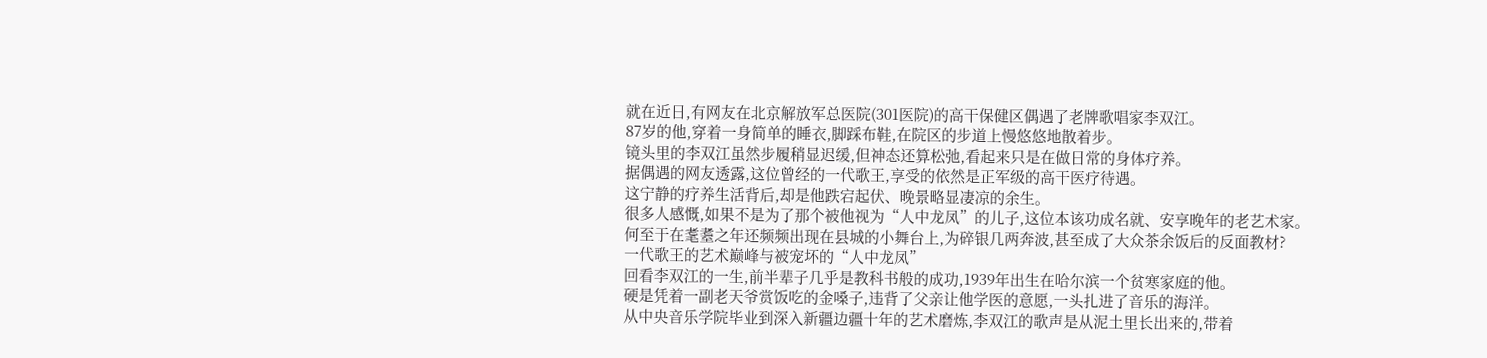就在近日,有网友在北京解放军总医院(301医院)的高干保健区偶遇了老牌歌唱家李双江。
87岁的他,穿着一身简单的睡衣,脚踩布鞋,在院区的步道上慢悠悠地散着步。
镜头里的李双江虽然步履稍显迟缓,但神态还算松弛,看起来只是在做日常的身体疗养。
据偶遇的网友透露,这位曾经的一代歌王,享受的依然是正军级的高干医疗待遇。
这宁静的疗养生活背后,却是他跌宕起伏、晚景略显凄凉的余生。
很多人感慨,如果不是为了那个被他视为“人中龙凤”的儿子,这位本该功成名就、安享晚年的老艺术家。
何至于在耄耋之年还频频出现在县城的小舞台上,为碎银几两奔波,甚至成了大众茶余饭后的反面教材?
一代歌王的艺术巅峰与被宠坏的“人中龙凤”
回看李双江的一生,前半辈子几乎是教科书般的成功,1939年出生在哈尔滨一个贫寒家庭的他。
硬是凭着一副老天爷赏饭吃的金嗓子,违背了父亲让他学医的意愿,一头扎进了音乐的海洋。
从中央音乐学院毕业到深入新疆边疆十年的艺术磨炼,李双江的歌声是从泥土里长出来的,带着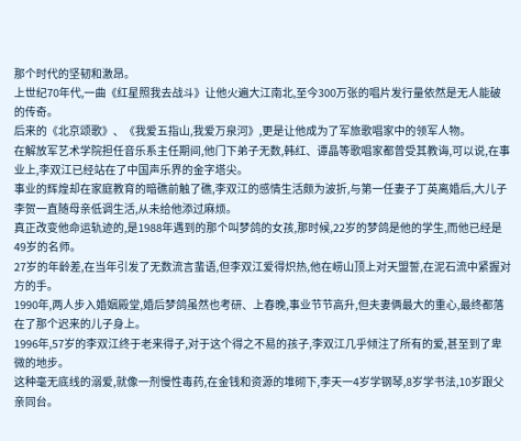那个时代的坚韧和激昂。
上世纪70年代,一曲《红星照我去战斗》让他火遍大江南北,至今300万张的唱片发行量依然是无人能破的传奇。
后来的《北京颂歌》、《我爱五指山,我爱万泉河》,更是让他成为了军旅歌唱家中的领军人物。
在解放军艺术学院担任音乐系主任期间,他门下弟子无数,韩红、谭晶等歌唱家都曾受其教诲,可以说,在事业上,李双江已经站在了中国声乐界的金字塔尖。
事业的辉煌却在家庭教育的暗礁前触了礁,李双江的感情生活颇为波折,与第一任妻子丁英离婚后,大儿子李贺一直随母亲低调生活,从未给他添过麻烦。
真正改变他命运轨迹的,是1988年遇到的那个叫梦鸽的女孩,那时候,22岁的梦鸽是他的学生,而他已经是49岁的名师。
27岁的年龄差,在当年引发了无数流言蜚语,但李双江爱得炽热,他在崂山顶上对天盟誓,在泥石流中紧握对方的手。
1990年,两人步入婚姻殿堂,婚后梦鸽虽然也考研、上春晚,事业节节高升,但夫妻俩最大的重心,最终都落在了那个迟来的儿子身上。
1996年,57岁的李双江终于老来得子,对于这个得之不易的孩子,李双江几乎倾注了所有的爱,甚至到了卑微的地步。
这种毫无底线的溺爱,就像一剂慢性毒药,在金钱和资源的堆砌下,李天一4岁学钢琴,8岁学书法,10岁跟父亲同台。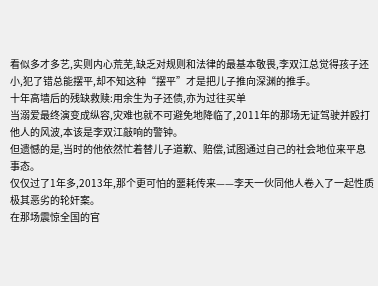看似多才多艺,实则内心荒芜,缺乏对规则和法律的最基本敬畏,李双江总觉得孩子还小,犯了错总能摆平,却不知这种“摆平”才是把儿子推向深渊的推手。
十年高墙后的残缺救赎:用余生为子还债,亦为过往买单
当溺爱最终演变成纵容,灾难也就不可避免地降临了,2011年的那场无证驾驶并殴打他人的风波,本该是李双江敲响的警钟。
但遗憾的是,当时的他依然忙着替儿子道歉、赔偿,试图通过自己的社会地位来平息事态。
仅仅过了1年多,2013年,那个更可怕的噩耗传来——李天一伙同他人卷入了一起性质极其恶劣的轮奸案。
在那场震惊全国的官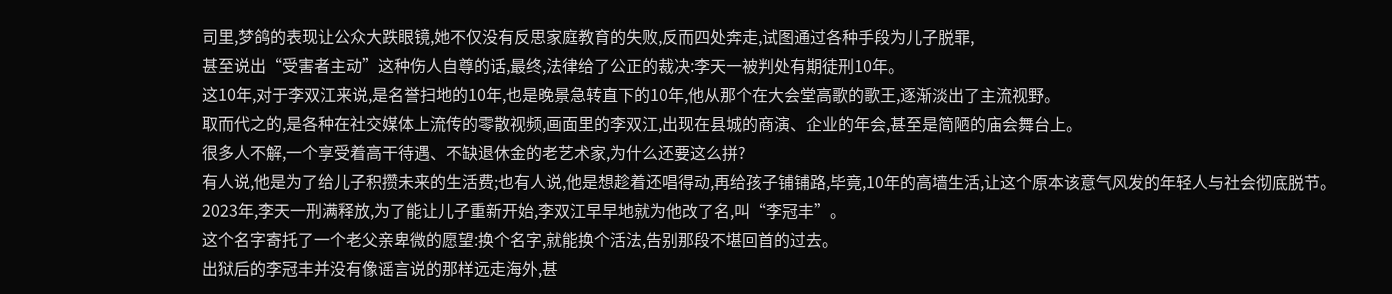司里,梦鸽的表现让公众大跌眼镜,她不仅没有反思家庭教育的失败,反而四处奔走,试图通过各种手段为儿子脱罪,
甚至说出“受害者主动”这种伤人自尊的话,最终,法律给了公正的裁决:李天一被判处有期徒刑10年。
这10年,对于李双江来说,是名誉扫地的10年,也是晚景急转直下的10年,他从那个在大会堂高歌的歌王,逐渐淡出了主流视野。
取而代之的,是各种在社交媒体上流传的零散视频,画面里的李双江,出现在县城的商演、企业的年会,甚至是简陋的庙会舞台上。
很多人不解,一个享受着高干待遇、不缺退休金的老艺术家,为什么还要这么拼?
有人说,他是为了给儿子积攒未来的生活费;也有人说,他是想趁着还唱得动,再给孩子铺铺路,毕竟,10年的高墙生活,让这个原本该意气风发的年轻人与社会彻底脱节。
2023年,李天一刑满释放,为了能让儿子重新开始,李双江早早地就为他改了名,叫“李冠丰”。
这个名字寄托了一个老父亲卑微的愿望:换个名字,就能换个活法,告别那段不堪回首的过去。
出狱后的李冠丰并没有像谣言说的那样远走海外,甚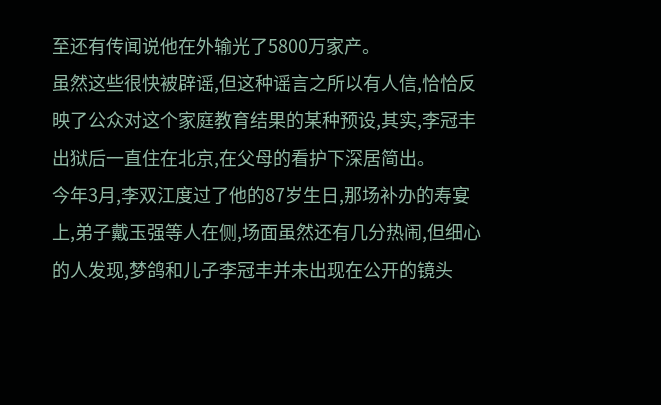至还有传闻说他在外输光了5800万家产。
虽然这些很快被辟谣,但这种谣言之所以有人信,恰恰反映了公众对这个家庭教育结果的某种预设,其实,李冠丰出狱后一直住在北京,在父母的看护下深居简出。
今年3月,李双江度过了他的87岁生日,那场补办的寿宴上,弟子戴玉强等人在侧,场面虽然还有几分热闹,但细心的人发现,梦鸽和儿子李冠丰并未出现在公开的镜头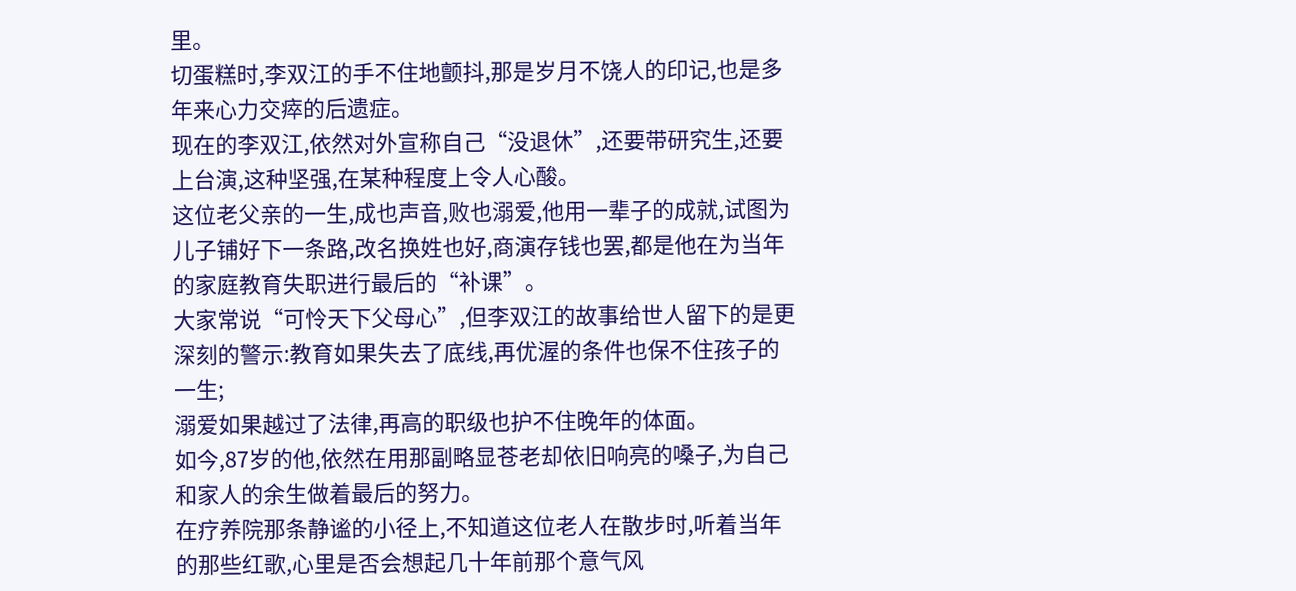里。
切蛋糕时,李双江的手不住地颤抖,那是岁月不饶人的印记,也是多年来心力交瘁的后遗症。
现在的李双江,依然对外宣称自己“没退休”,还要带研究生,还要上台演,这种坚强,在某种程度上令人心酸。
这位老父亲的一生,成也声音,败也溺爱,他用一辈子的成就,试图为儿子铺好下一条路,改名换姓也好,商演存钱也罢,都是他在为当年的家庭教育失职进行最后的“补课”。
大家常说“可怜天下父母心”,但李双江的故事给世人留下的是更深刻的警示:教育如果失去了底线,再优渥的条件也保不住孩子的一生;
溺爱如果越过了法律,再高的职级也护不住晚年的体面。
如今,87岁的他,依然在用那副略显苍老却依旧响亮的嗓子,为自己和家人的余生做着最后的努力。
在疗养院那条静谧的小径上,不知道这位老人在散步时,听着当年的那些红歌,心里是否会想起几十年前那个意气风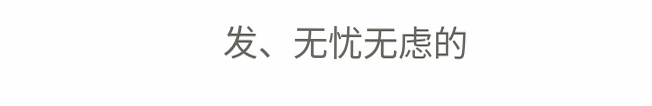发、无忧无虑的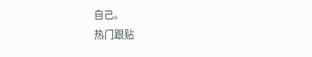自己。
热门跟贴